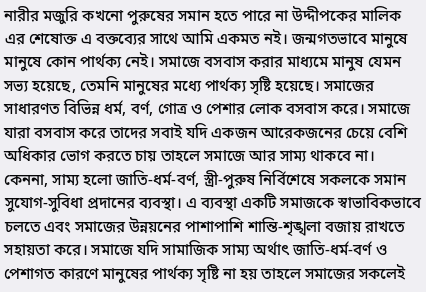নারীর মজুরি কখনো পুরুষের সমান হতে পারে না উদ্দীপকের মালিক এর শেষোক্ত এ বক্তব্যের সাথে আমি একমত নই। জন্মগতভাবে মানুষে মানুষে কোন পার্থক্য নেই। সমাজে বসবাস করার মাধ্যমে মানুষ যেমন সভ্য হয়েছে, তেমনি মানুষের মধ্যে পার্থক্য সৃষ্টি হয়েছে। সমাজের সাধারণত বিভিন্ন ধর্ম, বর্ণ, গোত্র ও পেশার লোক বসবাস করে। সমাজে যারা বসবাস করে তাদের সবাই যদি একজন আরেকজনের চেয়ে বেশি অধিকার ভোগ করতে চায় তাহলে সমাজে আর সাম্য থাকবে না। কেননা, সাম্য হলো জাতি-ধর্ম-বর্ণ, স্ত্রী-পুরুষ নির্বিশেষে সকলকে সমান সুযোগ-সুবিধা প্রদানের ব্যবস্থা। এ ব্যবস্থা একটি সমাজকে স্বাভাবিকভাবে চলতে এবং সমাজের উন্নয়নের পাশাপাশি শান্তি-শৃঙ্খলা বজায় রাখতে সহায়তা করে। সমাজে যদি সামাজিক সাম্য অর্থাৎ জাতি-ধর্ম-বর্ণ ও পেশাগত কারণে মানুষের পার্থক্য সৃষ্টি না হয় তাহলে সমাজের সকলেই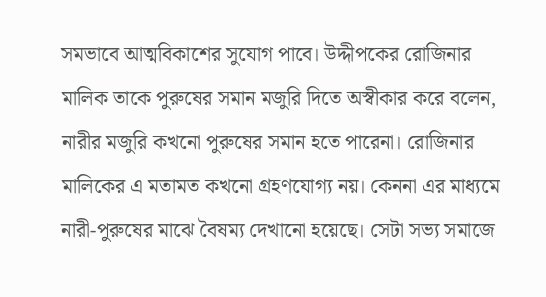সমভাবে আত্মবিকাশের সুযোগ পাবে। উদ্দীপকের রোজিনার মালিক তাকে পুরুষের সমান মজুরি দিতে অস্বীকার করে বলেন, নারীর মজুরি কখনো পুরুষের সমান হতে পারেনা। রোজিনার মালিকের এ মতামত কখনো গ্রহণযোগ্য নয়। কেননা এর মাধ্যমে নারী-পুরুষের মাঝে বৈষম্য দেখানো হয়েছে। সেটা সভ্য সমাজে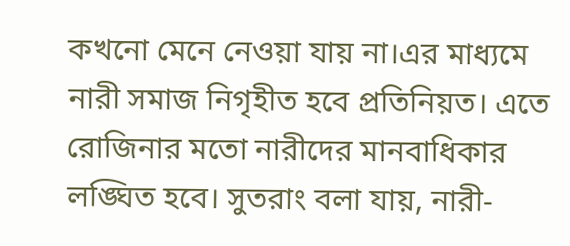কখনো মেনে নেওয়া যায় না।এর মাধ্যমে নারী সমাজ নিগৃহীত হবে প্রতিনিয়ত। এতে রোজিনার মতো নারীদের মানবাধিকার লঙ্ঘিত হবে। সুতরাং বলা যায়, নারী-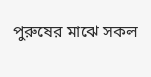পুরুষের মাঝে সকল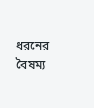ধরনের বৈষম্য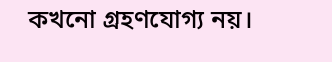কখনো গ্রহণযোগ্য নয়।